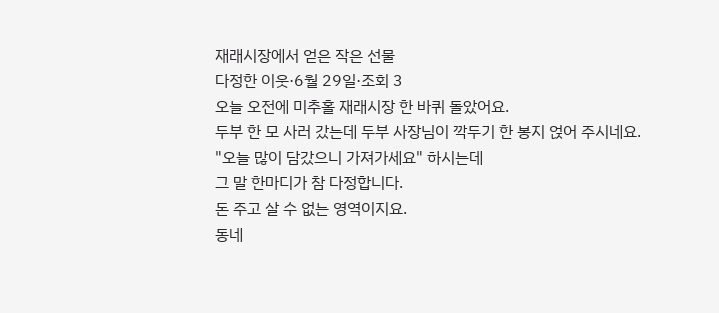재래시장에서 얻은 작은 선물
다정한 이웃·6월 29일·조회 3
오늘 오전에 미추홀 재래시장 한 바퀴 돌았어요.
두부 한 모 사러 갔는데 두부 사장님이 깍두기 한 봉지 얹어 주시네요.
"오늘 많이 담갔으니 가져가세요" 하시는데
그 말 한마디가 참 다정합니다.
돈 주고 살 수 없는 영역이지요.
동네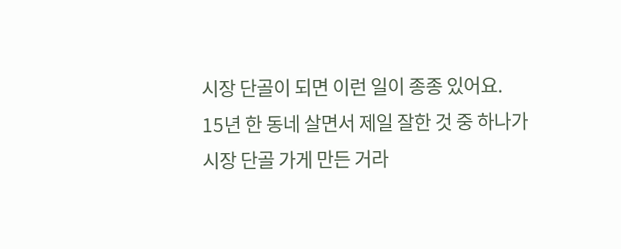시장 단골이 되면 이런 일이 종종 있어요.
15년 한 동네 살면서 제일 잘한 것 중 하나가
시장 단골 가게 만든 거라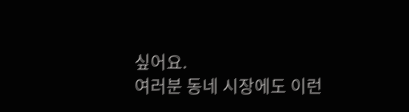싶어요.
여러분 동네 시장에도 이런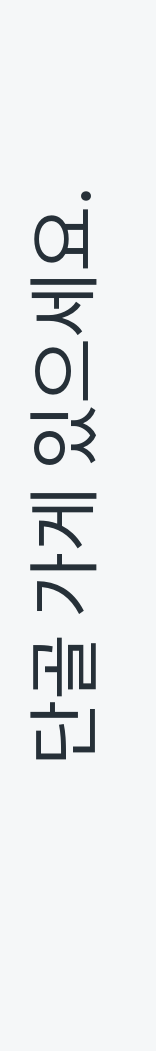단골 가게 있으세요.